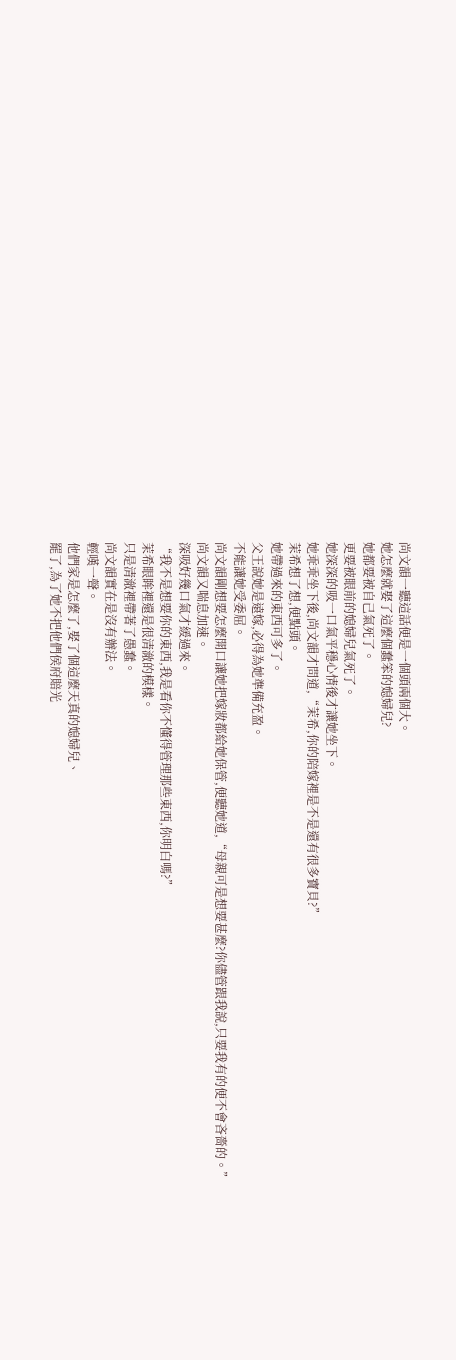尚文韻一聽這話便是一個頭兩個大。
她怎麼就娶了這麼個蠢笨的媳婦兒?
她都要被自己氣死了。
更要被眼前的媳婦兒氣死了。
她深深的吸一口氣平穩心情後才讓她坐下。
她乖乖坐下後,尚文韻才問道,“茉希,你的陪嫁裡是不是還有很多寶貝?”
茉希想了想,便點頭。
她帶過來的東西可多了。
父王說她是遠嫁,必得為她準備充盈。
不能讓她受委屈。
尚文韻剛想要怎麼開口讓她把嫁妝都給她保管,便聽她道,“母親可是想要甚麼?你儘管跟我說,只要我有的便不會吝嗇的。”
尚文韻又喘息加速。
深吸好幾口氣才緩過來。
“我不是想要你的東西,我是看你不懂得管理那些東西,你明白嗎?”
茉希眼眸裡還是很清澈的模樣。
只是清澈裡帶著了愚蠢。
尚文韻實在是沒有辦法。
輕嘆一聲。
他們家是怎麼了,娶了個這麼天真的媳婦兒、
罷了,為了她不把他們侯府賠光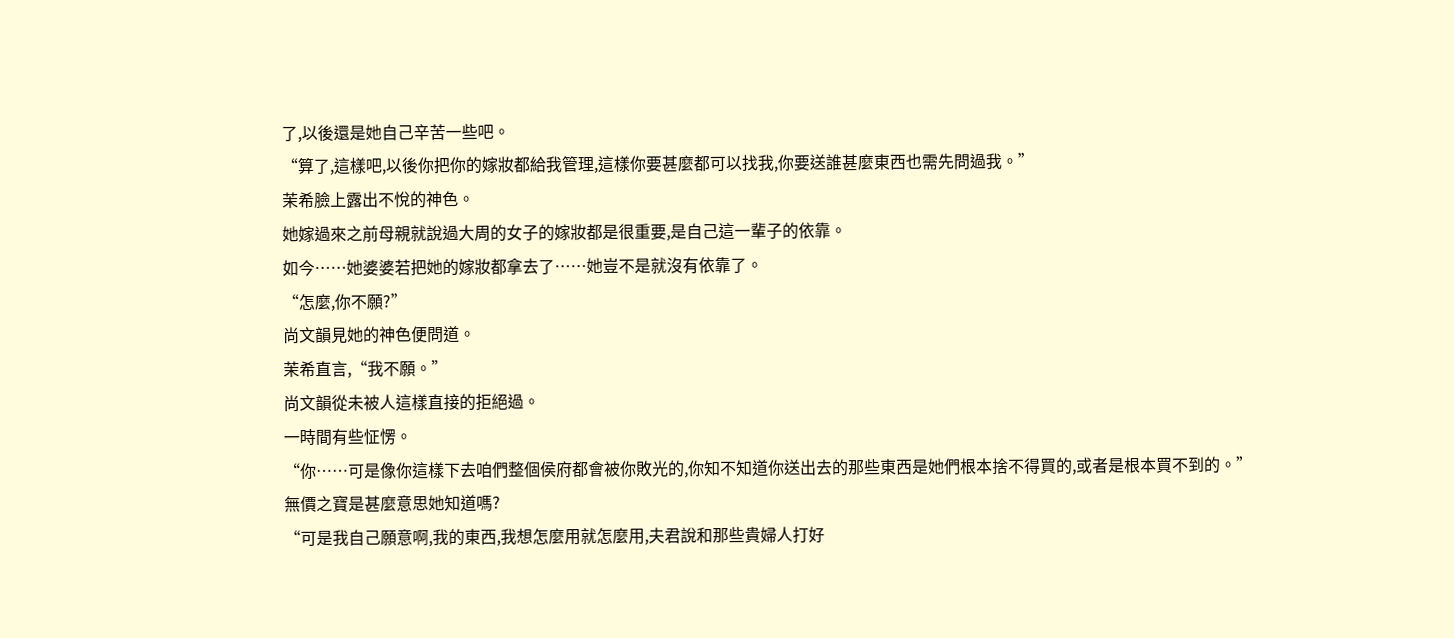了,以後還是她自己辛苦一些吧。
“算了,這樣吧,以後你把你的嫁妝都給我管理,這樣你要甚麼都可以找我,你要送誰甚麼東西也需先問過我。”
茉希臉上露出不悅的神色。
她嫁過來之前母親就說過大周的女子的嫁妝都是很重要,是自己這一輩子的依靠。
如今……她婆婆若把她的嫁妝都拿去了……她豈不是就沒有依靠了。
“怎麼,你不願?”
尚文韻見她的神色便問道。
茉希直言,“我不願。”
尚文韻從未被人這樣直接的拒絕過。
一時間有些怔愣。
“你……可是像你這樣下去咱們整個侯府都會被你敗光的,你知不知道你送出去的那些東西是她們根本捨不得買的,或者是根本買不到的。”
無價之寶是甚麼意思她知道嗎?
“可是我自己願意啊,我的東西,我想怎麼用就怎麼用,夫君說和那些貴婦人打好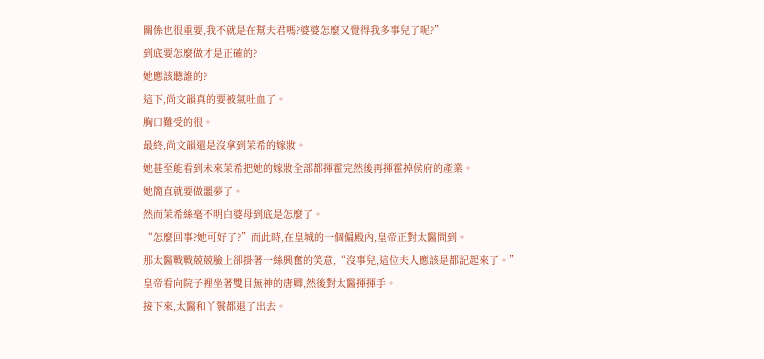關係也很重要,我不就是在幫夫君嗎?婆婆怎麼又覺得我多事兒了呢?”
到底要怎麼做才是正確的?
她應該聽誰的?
這下,尚文韻真的要被氣吐血了。
胸口難受的很。
最終,尚文韻還是沒拿到茉希的嫁妝。
她甚至能看到未來茉希把她的嫁妝全部都揮霍完然後再揮霍掉侯府的產業。
她簡直就要做噩夢了。
然而茉希絲毫不明白婆母到底是怎麼了。
“怎麼回事?她可好了?”而此時,在皇城的一個偏殿內,皇帝正對太醫問到。
那太醫戰戰兢兢臉上卻掛著一絲興奮的笑意,“沒事兒,這位夫人應該是都記起來了。”
皇帝看向院子裡坐著雙目無神的唐卿,然後對太醫揮揮手。
接下來,太醫和丫鬟都退了出去。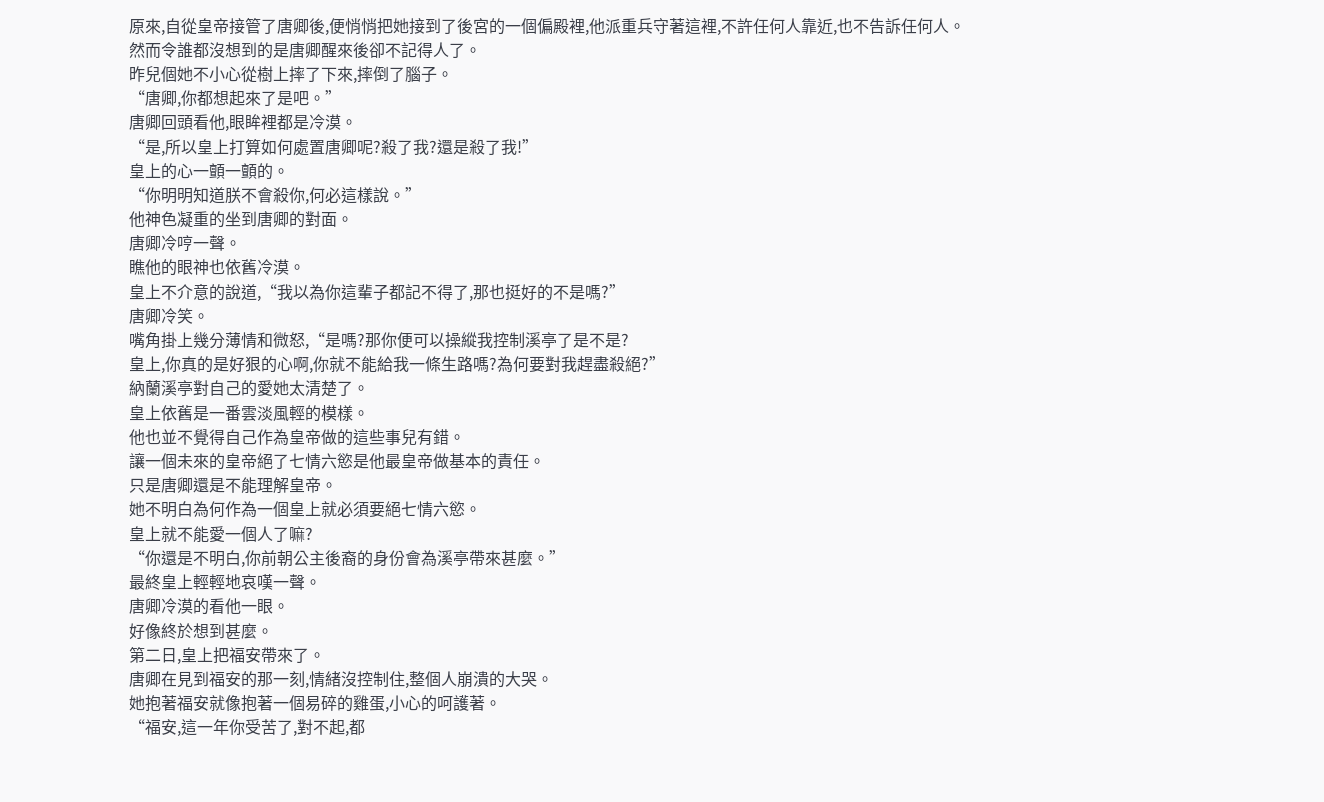原來,自從皇帝接管了唐卿後,便悄悄把她接到了後宮的一個偏殿裡,他派重兵守著這裡,不許任何人靠近,也不告訴任何人。
然而令誰都沒想到的是唐卿醒來後卻不記得人了。
昨兒個她不小心從樹上摔了下來,摔倒了腦子。
“唐卿,你都想起來了是吧。”
唐卿回頭看他,眼眸裡都是冷漠。
“是,所以皇上打算如何處置唐卿呢?殺了我?還是殺了我!”
皇上的心一顫一顫的。
“你明明知道朕不會殺你,何必這樣說。”
他神色凝重的坐到唐卿的對面。
唐卿冷哼一聲。
瞧他的眼神也依舊冷漠。
皇上不介意的說道,“我以為你這輩子都記不得了,那也挺好的不是嗎?”
唐卿冷笑。
嘴角掛上幾分薄情和微怒,“是嗎?那你便可以操縱我控制溪亭了是不是?
皇上,你真的是好狠的心啊,你就不能給我一條生路嗎?為何要對我趕盡殺絕?”
納蘭溪亭對自己的愛她太清楚了。
皇上依舊是一番雲淡風輕的模樣。
他也並不覺得自己作為皇帝做的這些事兒有錯。
讓一個未來的皇帝絕了七情六慾是他最皇帝做基本的責任。
只是唐卿還是不能理解皇帝。
她不明白為何作為一個皇上就必須要絕七情六慾。
皇上就不能愛一個人了嘛?
“你還是不明白,你前朝公主後裔的身份會為溪亭帶來甚麼。”
最終皇上輕輕地哀嘆一聲。
唐卿冷漠的看他一眼。
好像終於想到甚麼。
第二日,皇上把福安帶來了。
唐卿在見到福安的那一刻,情緒沒控制住,整個人崩潰的大哭。
她抱著福安就像抱著一個易碎的雞蛋,小心的呵護著。
“福安,這一年你受苦了,對不起,都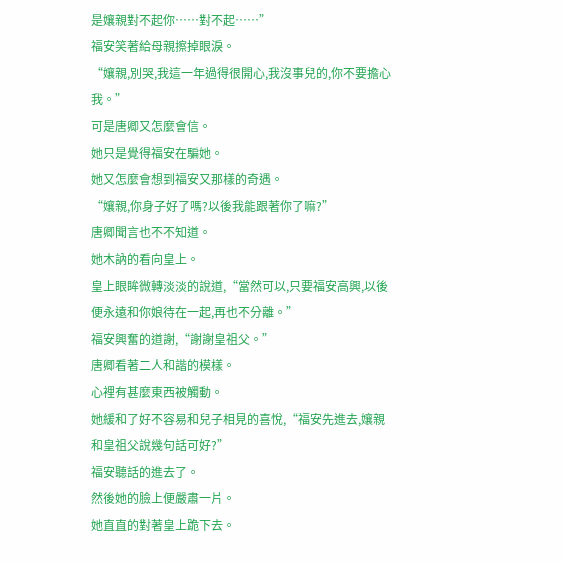是孃親對不起你……對不起……”
福安笑著給母親擦掉眼淚。
“孃親,別哭,我這一年過得很開心,我沒事兒的,你不要擔心我。”
可是唐卿又怎麼會信。
她只是覺得福安在騙她。
她又怎麼會想到福安又那樣的奇遇。
“孃親,你身子好了嗎?以後我能跟著你了嘛?”
唐卿聞言也不不知道。
她木訥的看向皇上。
皇上眼眸微轉淡淡的說道,“當然可以,只要福安高興,以後便永遠和你娘待在一起,再也不分離。”
福安興奮的道謝,“謝謝皇祖父。”
唐卿看著二人和諧的模樣。
心裡有甚麼東西被觸動。
她緩和了好不容易和兒子相見的喜悅,“福安先進去,孃親和皇祖父說幾句話可好?”
福安聽話的進去了。
然後她的臉上便嚴肅一片。
她直直的對著皇上跪下去。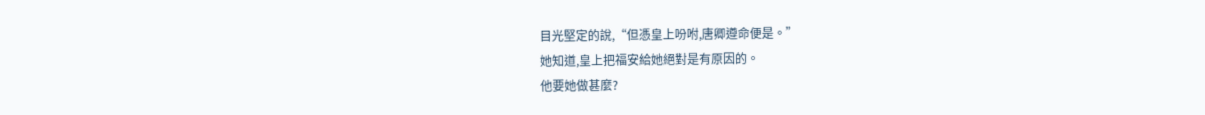目光堅定的說,“但憑皇上吩咐,唐卿遵命便是。”
她知道,皇上把福安給她絕對是有原因的。
他要她做甚麼?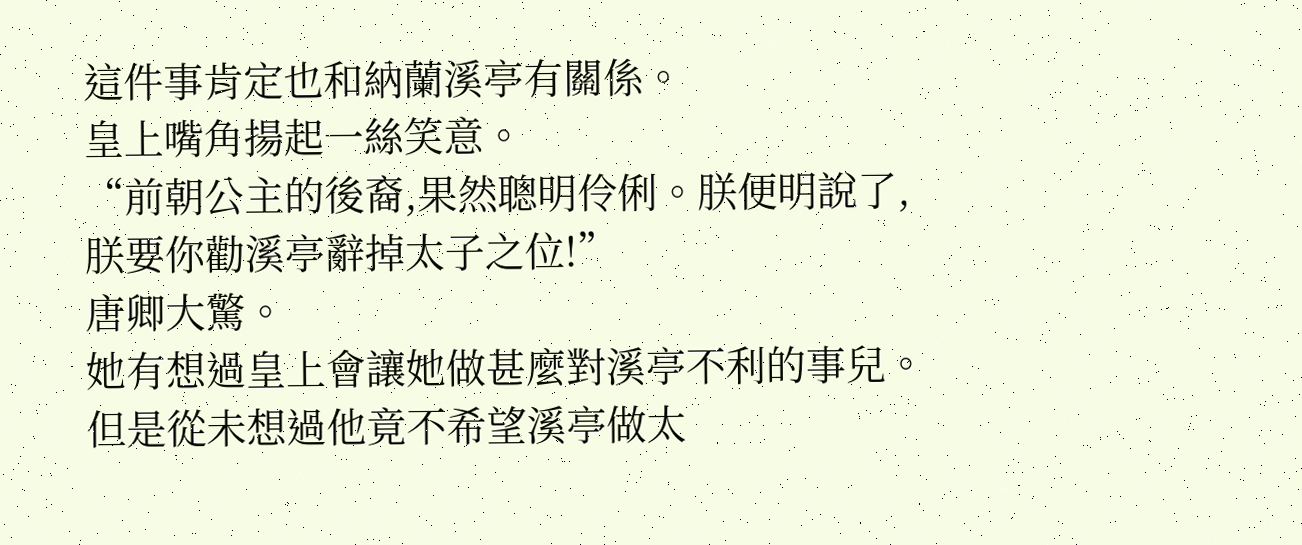這件事肯定也和納蘭溪亭有關係。
皇上嘴角揚起一絲笑意。
“前朝公主的後裔,果然聰明伶俐。朕便明說了,朕要你勸溪亭辭掉太子之位!”
唐卿大驚。
她有想過皇上會讓她做甚麼對溪亭不利的事兒。
但是從未想過他竟不希望溪亭做太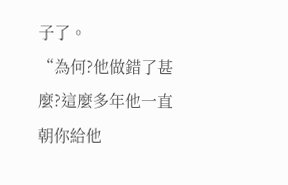子了。
“為何?他做錯了甚麼?這麼多年他一直朝你給他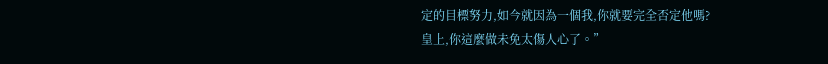定的目標努力,如今就因為一個我,你就要完全否定他嗎?
皇上,你這麼做未免太傷人心了。”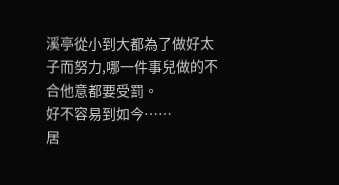溪亭從小到大都為了做好太子而努力,哪一件事兒做的不合他意都要受罰。
好不容易到如今……
居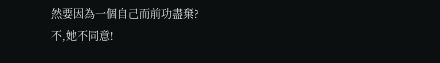然要因為一個自己而前功盡棄?
不,她不同意!